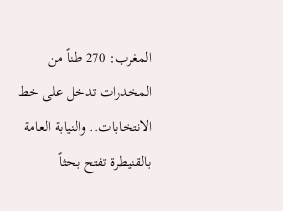المغرب: 270 طناً من المخدرات تدخل على خط الانتخابات.. والنيابة العامة بالقنيطرة تفتح بحثاً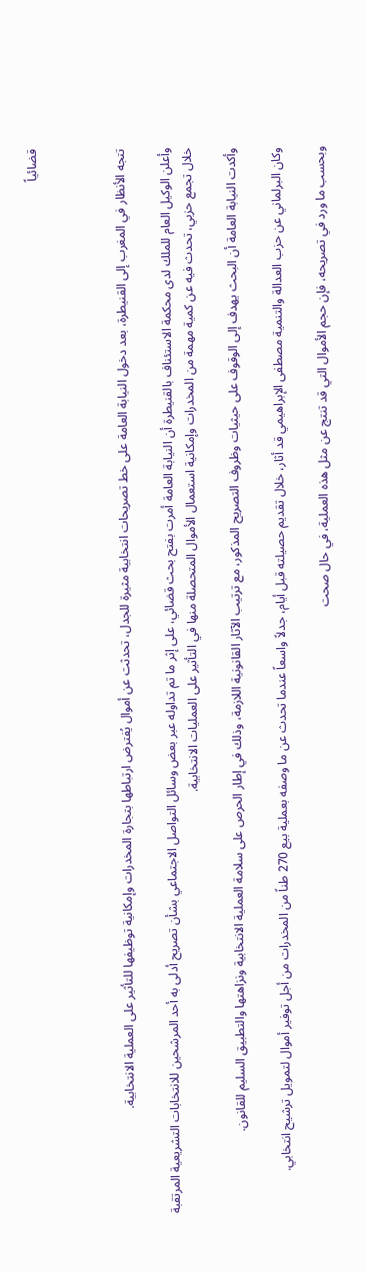قضائياً



تتجه الأنظار في المغرب إلى القنيطرة، بعد دخول النيابة العامة على خط تصريحات انتخابية مثيرة للجدل، تحدثت عن أموال يُفترض ارتباطها بتجارة المخدرات وإمكانية توظيفها للتأثير على العملية الانتخابية.

وأعلن الوكيل العام للملك لدى محكمة الاستئناف بالقنيطرة أن النيابة العامة أمرت بفتح بحث قضائي، على إثر ما تم تداوله عبر بعض وسائل التواصل الاجتماعي بشأن تصريح أدلى به أحد المرشحين للانتخابات التشريعية المرتقبة خلال تجمع حزبي، تحدث فيه عن كمية مهمة من المخدرات وإمكانية استعمال الأموال المتحصلة منها في التأثير على العمليات الانتخابية.

وأكدت النيابة العامة أن البحث يهدف إلى الوقوف على حيثيات وظروف التصريح المذكور، مع ترتيب الآثار القانونية اللازمة، وذلك في إطار الحرص على سلامة العملية الانتخابية ونزاهتها والتطبيق السليم للقانون.

وكان البرلماني عن حزب العدالة والتنمية مصطفى الإبراهيمي قد أثار، خلال تقديم حصيلته قبل أيام، جدلاً واسعاً عندما تحدث عن ما وصفه بعملية بيع 270 طناً من المخدرات من أجل توفير أموال لتمويل ترشيح انتخابي.

وبحسب ما ورد في تصريحه، فإن حجم الأموال التي قد تنتج عن مثل هذه العملية، في حال صحت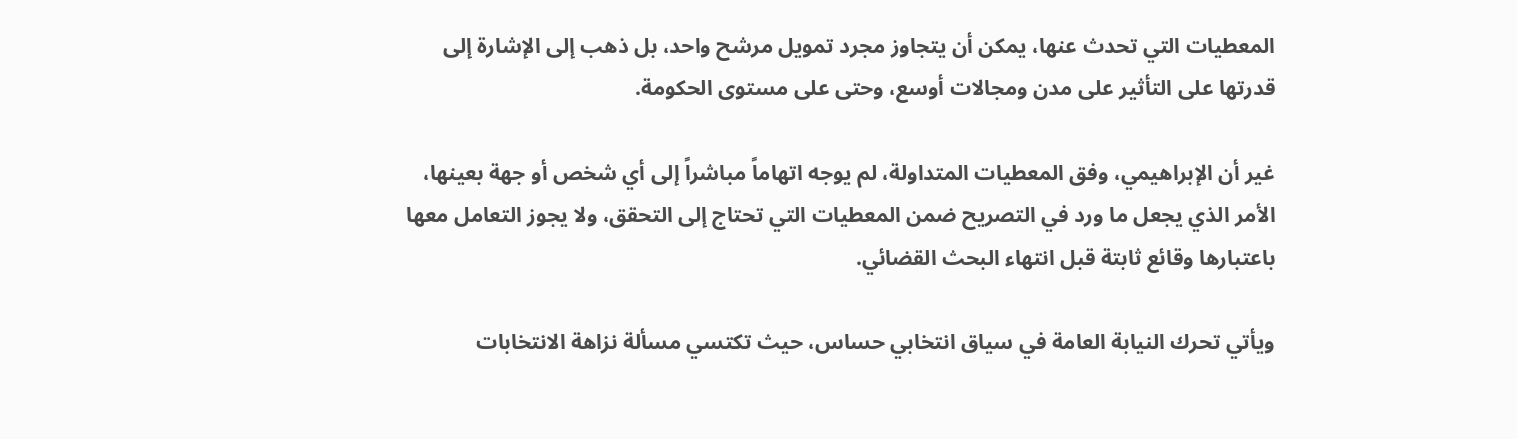المعطيات التي تحدث عنها، يمكن أن يتجاوز مجرد تمويل مرشح واحد، بل ذهب إلى الإشارة إلى قدرتها على التأثير على مدن ومجالات أوسع، وحتى على مستوى الحكومة.

غير أن الإبراهيمي، وفق المعطيات المتداولة، لم يوجه اتهاماً مباشراً إلى أي شخص أو جهة بعينها، الأمر الذي يجعل ما ورد في التصريح ضمن المعطيات التي تحتاج إلى التحقق، ولا يجوز التعامل معها باعتبارها وقائع ثابتة قبل انتهاء البحث القضائي.

ويأتي تحرك النيابة العامة في سياق انتخابي حساس، حيث تكتسي مسألة نزاهة الانتخابات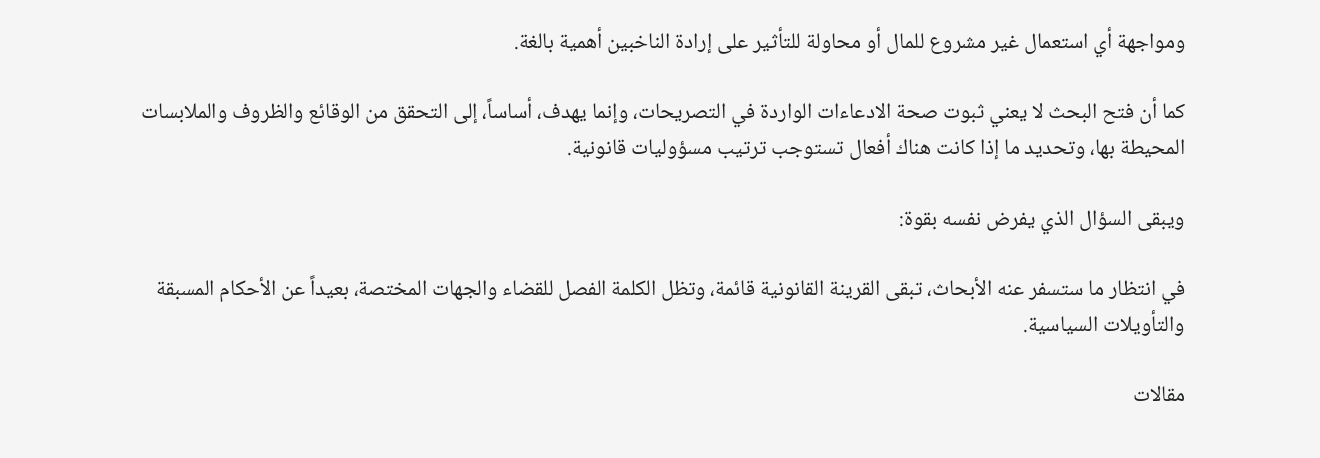ومواجهة أي استعمال غير مشروع للمال أو محاولة للتأثير على إرادة الناخبين أهمية بالغة.

كما أن فتح البحث لا يعني ثبوت صحة الادعاءات الواردة في التصريحات، وإنما يهدف، أساساً، إلى التحقق من الوقائع والظروف والملابسات المحيطة بها، وتحديد ما إذا كانت هناك أفعال تستوجب ترتيب مسؤوليات قانونية.

ويبقى السؤال الذي يفرض نفسه بقوة:

في انتظار ما ستسفر عنه الأبحاث، تبقى القرينة القانونية قائمة، وتظل الكلمة الفصل للقضاء والجهات المختصة، بعيداً عن الأحكام المسبقة والتأويلات السياسية.

مقالات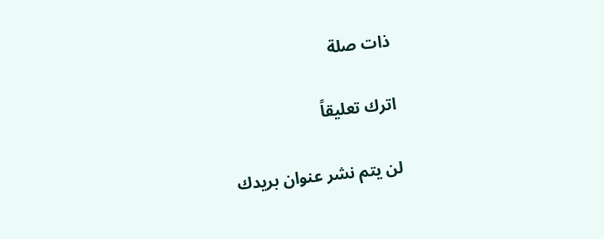ذات صلة

اترك تعليقاً

لن يتم نشر عنوان بريدك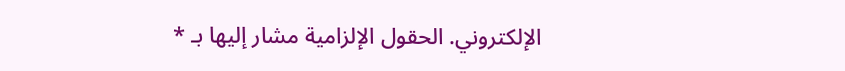الإلكتروني. الحقول الإلزامية مشار إليها بـ *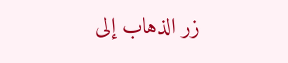زر الذهاب إلى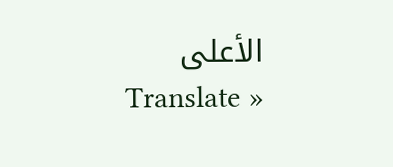الأعلى
Translate »